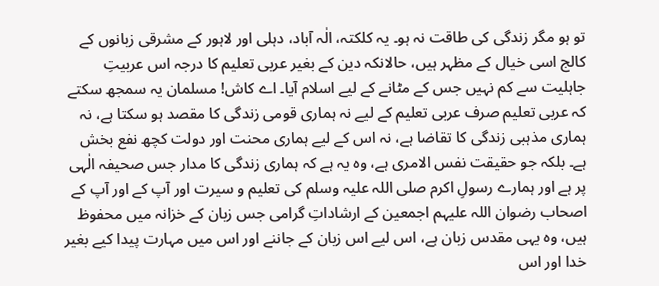تو ہو مگر زندگی کی طاقت نہ ہو۔ یہ کلکتہ، الٰہ آباد، دہلی اور لاہور کے مشرقی زبانوں کے کالج اسی خیال کے مظہر ہیں، حالانکہ دین کے بغیر عربی تعلیم کا درجہ اس عربیتِ جاہلیت سے کم نہیں جس کے مٹانے کے لیے اسلام آیا۔ اے کاش! مسلمان یہ سمجھ سکتے کہ عربی تعلیم صرف عربی تعلیم کے لیے نہ ہماری قومی زندگی کا مقصد ہو سکتا ہے، نہ ہماری مذہبی زندگی کا تقاضا ہے، نہ اس کے لیے ہماری محنت اور دولت کچھ نفع بخش ہے۔ بلکہ جو حقیقت نفس الامری ہے، وہ یہ ہے کہ ہماری زندگی کا مدار جس صحیفہ الٰہی پر ہے اور ہمارے رسولِ اکرم صلی اللہ علیہ وسلم کی تعلیم و سیرت اور آپ کے اور آپ کے اصحاب رضوان اللہ علیہم اجمعین کے ارشاداتِ گرامی جس زبان کے خزانہ میں محفوظ ہیں، وہ یہی مقدس زبان ہے، اس لیے اس زبان کے جاننے اور اس میں مہارت پیدا کیے بغیر خدا اور اس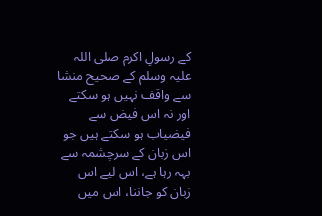کے رسولِ اکرم صلی اللہ علیہ وسلم کے صحیح منشا سے واقف نہیں ہو سکتے اور نہ اس فیض سے فیضیاب ہو سکتے ہیں جو اس زبان کے سرچشمہ سے بہہ رہا ہے، اس لیے اس زبان کو جاننا، اس میں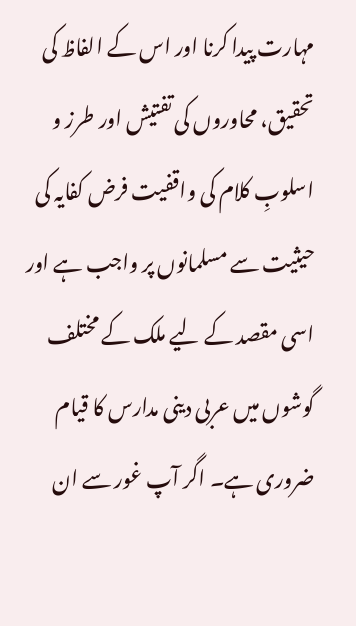مہارت پیدا کرنا اور اس کے الفاظ کی تحقیق، محاوروں کی تفتیش اور طرز و اسلوبِ کلام کی واقفیت فرض کفایہ کی حیثیت سے مسلمانوں پر واجب ہے اور اسی مقصد کے لیے ملک کے مختلف گوشوں میں عربی دینی مدارس کا قیام ضروری ہے۔ اگر آپ غور سے ان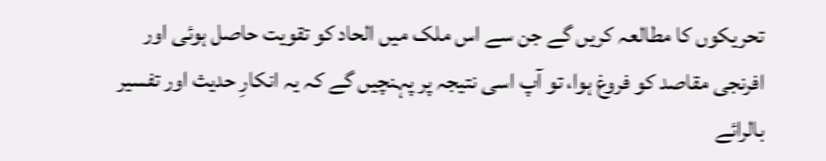تحریکوں کا مطالعہ کریں گے جن سے اس ملک میں الحاد کو تقویت حاصل ہوئی اور افرنجی مقاصد کو فروغ ہوا، تو آپ اسی نتیجہ پر پہنچیں گے کہ یہ انکارِ حدیث اور تفسیر بالرائے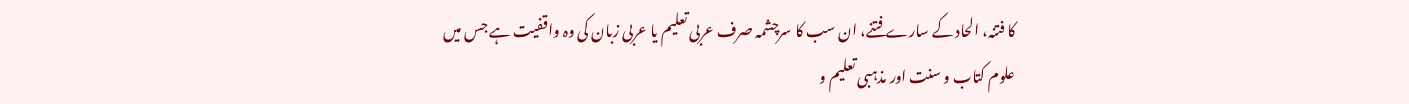کا فتنہ، الحاد کے سارے فتنے، ان سب کا سرچشمہ صرف عربی تعلیم یا عربی زبان کی وہ واقفیت ہے جس میں علوم کتاب و سنت اور مذہبی تعلیم و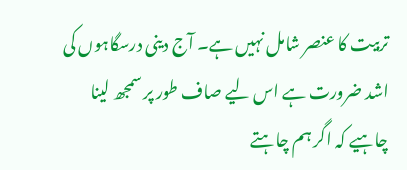تربیت کا عنصر شامل نہیں ہے۔ آج دینی درسگاہوں کی اشد ضرورت ہے اس لیے صاف طور پر سمجھ لینا چاہیے کہ اگر ہم چاہتے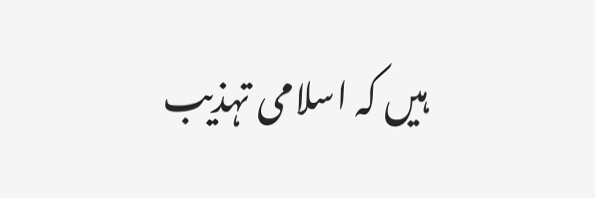ہیں کہ اسلامی تہذیب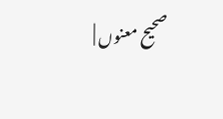صحیح معنوں |